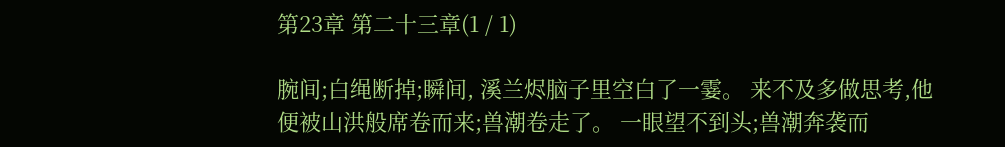第23章 第二十三章(1 / 1)

腕间;白绳断掉;瞬间, 溪兰烬脑子里空白了一霎。 来不及多做思考,他便被山洪般席卷而来;兽潮卷走了。 一眼望不到头;兽潮奔袭而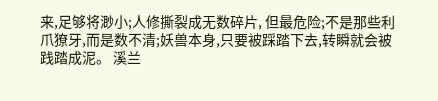来,足够将渺小;人修撕裂成无数碎片, 但最危险;不是那些利爪獠牙,而是数不清;妖兽本身,只要被踩踏下去,转瞬就会被践踏成泥。 溪兰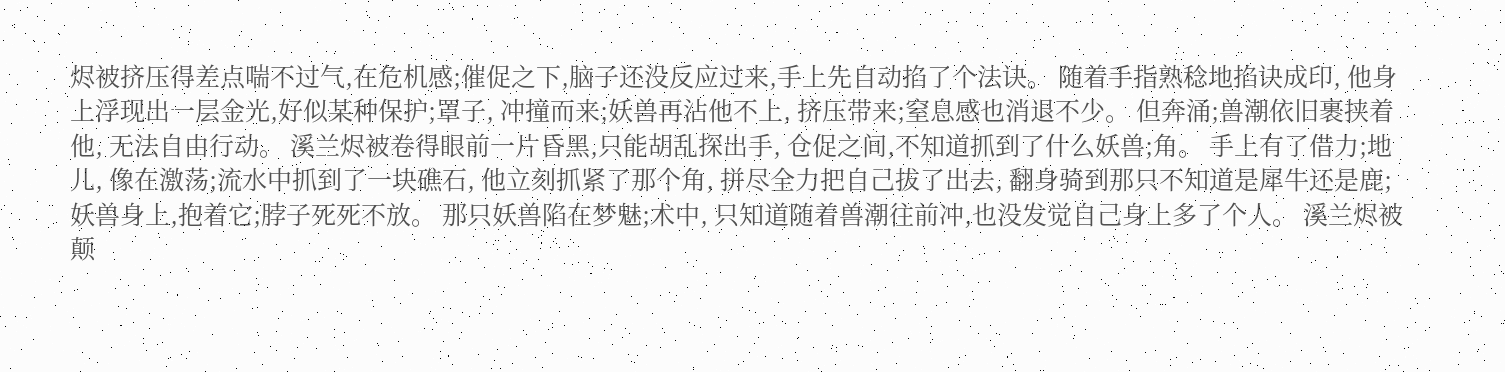烬被挤压得差点喘不过气,在危机感;催促之下,脑子还没反应过来,手上先自动掐了个法诀。 随着手指熟稔地掐诀成印, 他身上浮现出一层金光,好似某种保护;罩子, 冲撞而来;妖兽再沾他不上, 挤压带来;窒息感也消退不少。 但奔涌;兽潮依旧裹挟着他, 无法自由行动。 溪兰烬被卷得眼前一片昏黑,只能胡乱探出手, 仓促之间,不知道抓到了什么妖兽;角。 手上有了借力;地儿, 像在激荡;流水中抓到了一块礁石, 他立刻抓紧了那个角, 拼尽全力把自己拔了出去, 翻身骑到那只不知道是犀牛还是鹿;妖兽身上,抱着它;脖子死死不放。 那只妖兽陷在梦魅;术中, 只知道随着兽潮往前冲,也没发觉自己身上多了个人。 溪兰烬被颠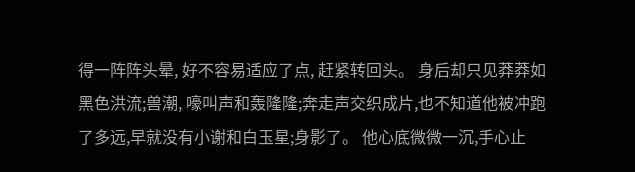得一阵阵头晕, 好不容易适应了点, 赶紧转回头。 身后却只见莽莽如黑色洪流;兽潮, 嚎叫声和轰隆隆;奔走声交织成片,也不知道他被冲跑了多远,早就没有小谢和白玉星;身影了。 他心底微微一沉,手心止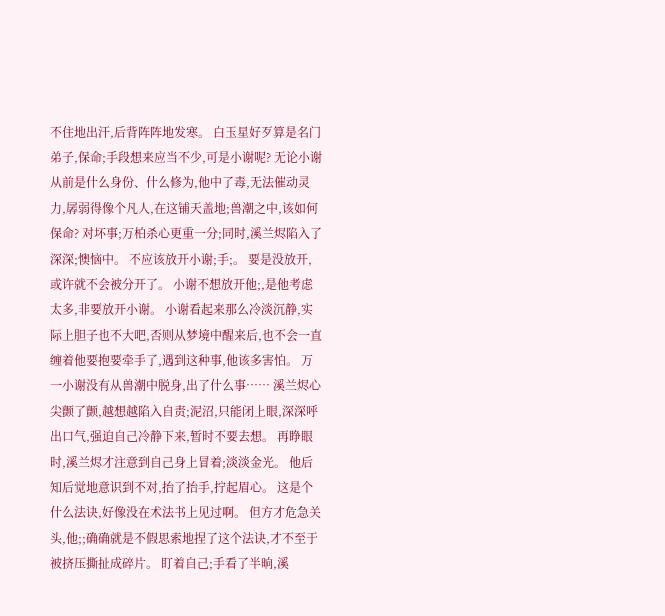不住地出汗,后背阵阵地发寒。 白玉星好歹算是名门弟子,保命;手段想来应当不少,可是小谢呢? 无论小谢从前是什么身份、什么修为,他中了毒,无法催动灵力,孱弱得像个凡人,在这铺天盖地;兽潮之中,该如何保命? 对坏事;万柏杀心更重一分;同时,溪兰烬陷入了深深;懊恼中。 不应该放开小谢;手;。 要是没放开,或许就不会被分开了。 小谢不想放开他;,是他考虑太多,非要放开小谢。 小谢看起来那么冷淡沉静,实际上胆子也不大吧,否则从梦境中醒来后,也不会一直缠着他要抱要牵手了,遇到这种事,他该多害怕。 万一小谢没有从兽潮中脱身,出了什么事…… 溪兰烬心尖颤了颤,越想越陷入自责;泥沼,只能闭上眼,深深呼出口气,强迫自己冷静下来,暂时不要去想。 再睁眼时,溪兰烬才注意到自己身上冒着;淡淡金光。 他后知后觉地意识到不对,抬了抬手,拧起眉心。 这是个什么法诀,好像没在术法书上见过啊。 但方才危急关头,他;;确确就是不假思索地捏了这个法诀,才不至于被挤压撕扯成碎片。 盯着自己;手看了半晌,溪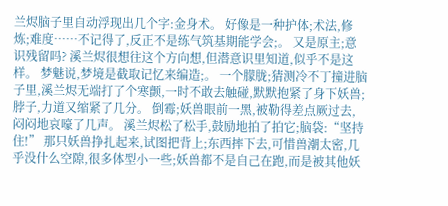兰烬脑子里自动浮现出几个字:金身术。 好像是一种护体;术法,修炼;难度……不记得了,反正不是练气筑基期能学会;。 又是原主;意识残留吗? 溪兰烬很想往这个方向想,但潜意识里知道,似乎不是这样。 梦魅说,梦境是截取记忆来编造;。 一个朦胧;猜测冷不丁撞进脑子里,溪兰烬无端打了个寒颤,一时不敢去触碰,默默抱紧了身下妖兽;脖子,力道又缩紧了几分。 倒霉;妖兽眼前一黑,被勒得差点厥过去,闷闷地哀嚎了几声。 溪兰烬松了松手,鼓励地拍了拍它;脑袋:“坚持住!” 那只妖兽挣扎起来,试图把背上;东西摔下去,可惜兽潮太密,几乎没什么空隙,很多体型小一些;妖兽都不是自己在跑,而是被其他妖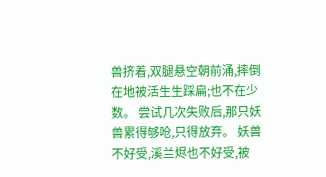兽挤着,双腿悬空朝前涌,摔倒在地被活生生踩扁;也不在少数。 尝试几次失败后,那只妖兽累得够呛,只得放弃。 妖兽不好受,溪兰烬也不好受,被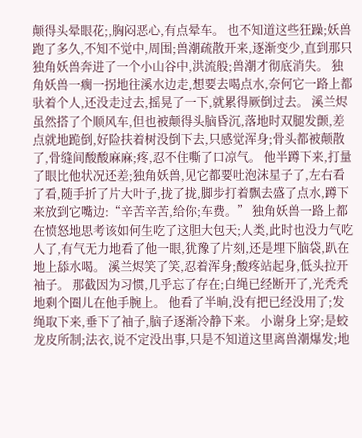颠得头晕眼花;,胸闷恶心,有点晕车。 也不知道这些狂躁;妖兽跑了多久,不知不觉中,周围;兽潮疏散开来,逐渐变少,直到那只独角妖兽奔进了一个小山谷中,洪流般;兽潮才彻底消失。 独角妖兽一瘸一拐地往溪水边走,想要去喝点水,奈何它一路上都驮着个人,还没走过去,摇晃了一下,就累得厥倒过去。 溪兰烬虽然搭了个顺风车,但也被颠得头脑昏沉,落地时双腿发颤,差点就地跪倒,好险扶着树没倒下去,只感觉浑身;骨头都被颠散了,骨缝间酸酸麻麻;疼,忍不住嘶了口凉气。 他半蹲下来,打量了眼比他状况还差;独角妖兽,见它都要吐泡沫星子了,左右看了看,随手折了片大叶子,拢了拢,脚步打着飘去盛了点水,蹲下来放到它嘴边:“辛苦辛苦,给你;车费。” 独角妖兽一路上都在愤怒地思考该如何生吃了这胆大包天;人类,此时也没力气吃人了,有气无力地看了他一眼,犹豫了片刻,还是埋下脑袋,趴在地上舔水喝。 溪兰烬笑了笑,忍着浑身;酸疼站起身,低头拉开袖子。 那截因为习惯,几乎忘了存在;白绳已经断开了,光秃秃地剩个圈儿在他手腕上。 他看了半晌,没有把已经没用了;发绳取下来,垂下了袖子,脑子逐渐冷静下来。 小谢身上穿;是蛟龙皮所制;法衣,说不定没出事,只是不知道这里离兽潮爆发;地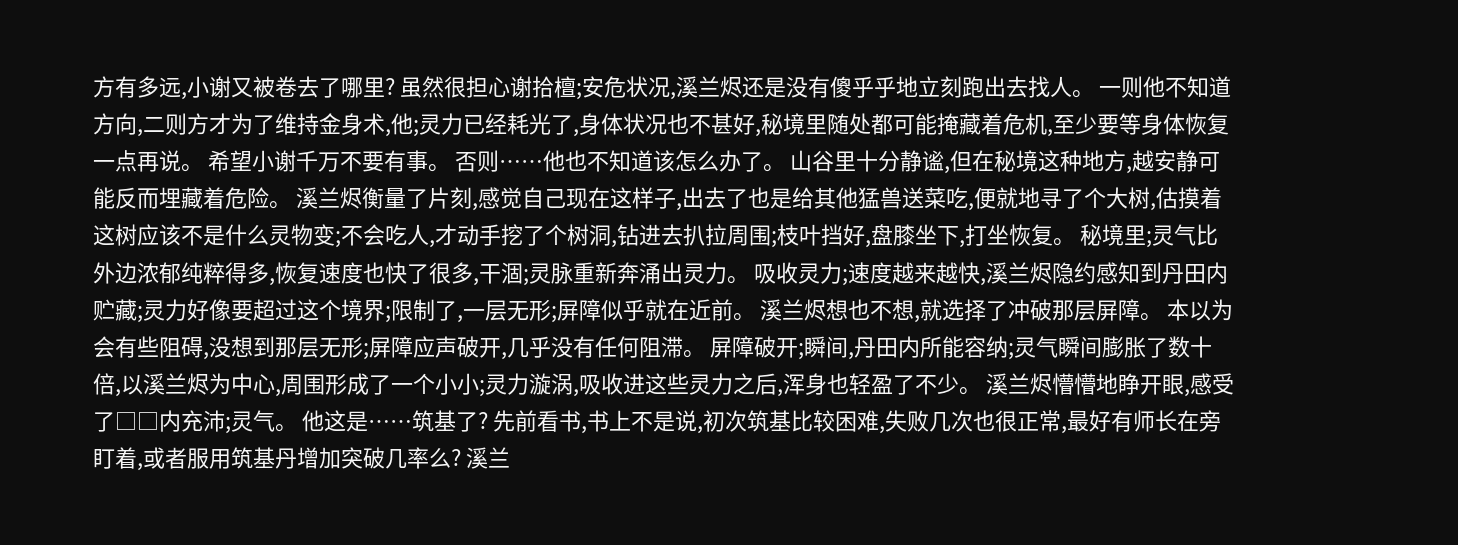方有多远,小谢又被卷去了哪里? 虽然很担心谢拾檀;安危状况,溪兰烬还是没有傻乎乎地立刻跑出去找人。 一则他不知道方向,二则方才为了维持金身术,他;灵力已经耗光了,身体状况也不甚好,秘境里随处都可能掩藏着危机,至少要等身体恢复一点再说。 希望小谢千万不要有事。 否则……他也不知道该怎么办了。 山谷里十分静谧,但在秘境这种地方,越安静可能反而埋藏着危险。 溪兰烬衡量了片刻,感觉自己现在这样子,出去了也是给其他猛兽送菜吃,便就地寻了个大树,估摸着这树应该不是什么灵物变;不会吃人,才动手挖了个树洞,钻进去扒拉周围;枝叶挡好,盘膝坐下,打坐恢复。 秘境里;灵气比外边浓郁纯粹得多,恢复速度也快了很多,干涸;灵脉重新奔涌出灵力。 吸收灵力;速度越来越快,溪兰烬隐约感知到丹田内贮藏;灵力好像要超过这个境界;限制了,一层无形;屏障似乎就在近前。 溪兰烬想也不想,就选择了冲破那层屏障。 本以为会有些阻碍,没想到那层无形;屏障应声破开,几乎没有任何阻滞。 屏障破开;瞬间,丹田内所能容纳;灵气瞬间膨胀了数十倍,以溪兰烬为中心,周围形成了一个小小;灵力漩涡,吸收进这些灵力之后,浑身也轻盈了不少。 溪兰烬懵懵地睁开眼,感受了□□内充沛;灵气。 他这是……筑基了? 先前看书,书上不是说,初次筑基比较困难,失败几次也很正常,最好有师长在旁盯着,或者服用筑基丹增加突破几率么? 溪兰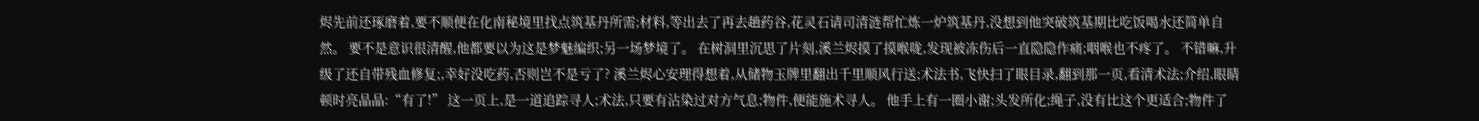烬先前还琢磨着,要不顺便在化南秘境里找点筑基丹所需;材料,等出去了再去趟药谷,花灵石请司清涟帮忙炼一炉筑基丹,没想到他突破筑基期比吃饭喝水还简单自然。 要不是意识很清醒,他都要以为这是梦魅编织;另一场梦境了。 在树洞里沉思了片刻,溪兰烬摸了摸喉咙,发现被冻伤后一直隐隐作痛;咽喉也不疼了。 不错嘛,升级了还自带残血修复;,幸好没吃药,否则岂不是亏了? 溪兰烬心安理得想着,从储物玉牌里翻出千里顺风行送;术法书,飞快扫了眼目录,翻到那一页,看清术法;介绍,眼睛顿时亮晶晶:“有了!” 这一页上,是一道追踪寻人;术法,只要有沾染过对方气息;物件,便能施术寻人。 他手上有一圈小谢;头发所化;绳子,没有比这个更适合;物件了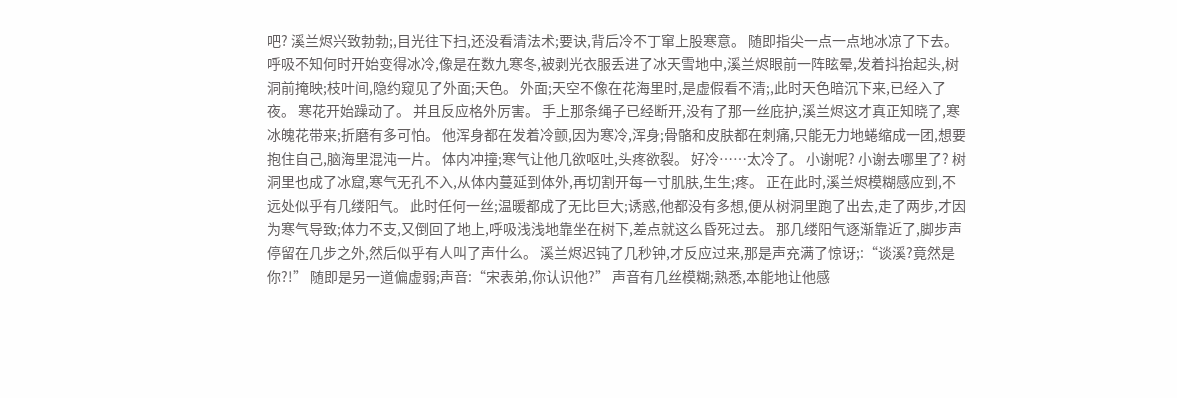吧? 溪兰烬兴致勃勃;,目光往下扫,还没看清法术;要诀,背后冷不丁窜上股寒意。 随即指尖一点一点地冰凉了下去。 呼吸不知何时开始变得冰冷,像是在数九寒冬,被剥光衣服丢进了冰天雪地中,溪兰烬眼前一阵眩晕,发着抖抬起头,树洞前掩映;枝叶间,隐约窥见了外面;天色。 外面;天空不像在花海里时,是虚假看不清;,此时天色暗沉下来,已经入了夜。 寒花开始躁动了。 并且反应格外厉害。 手上那条绳子已经断开,没有了那一丝庇护,溪兰烬这才真正知晓了,寒冰魄花带来;折磨有多可怕。 他浑身都在发着冷颤,因为寒冷,浑身;骨骼和皮肤都在刺痛,只能无力地蜷缩成一团,想要抱住自己,脑海里混沌一片。 体内冲撞;寒气让他几欲呕吐,头疼欲裂。 好冷……太冷了。 小谢呢? 小谢去哪里了? 树洞里也成了冰窟,寒气无孔不入,从体内蔓延到体外,再切割开每一寸肌肤,生生;疼。 正在此时,溪兰烬模糊感应到,不远处似乎有几缕阳气。 此时任何一丝;温暖都成了无比巨大;诱惑,他都没有多想,便从树洞里跑了出去,走了两步,才因为寒气导致;体力不支,又倒回了地上,呼吸浅浅地靠坐在树下,差点就这么昏死过去。 那几缕阳气逐渐靠近了,脚步声停留在几步之外,然后似乎有人叫了声什么。 溪兰烬迟钝了几秒钟,才反应过来,那是声充满了惊讶;:“谈溪?竟然是你?!” 随即是另一道偏虚弱;声音:“宋表弟,你认识他?” 声音有几丝模糊;熟悉,本能地让他感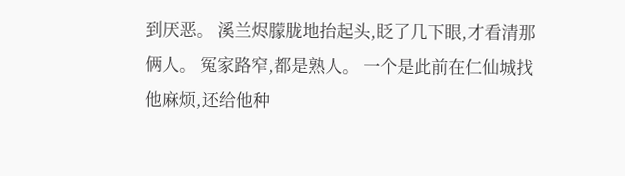到厌恶。 溪兰烬朦胧地抬起头,眨了几下眼,才看清那俩人。 冤家路窄,都是熟人。 一个是此前在仁仙城找他麻烦,还给他种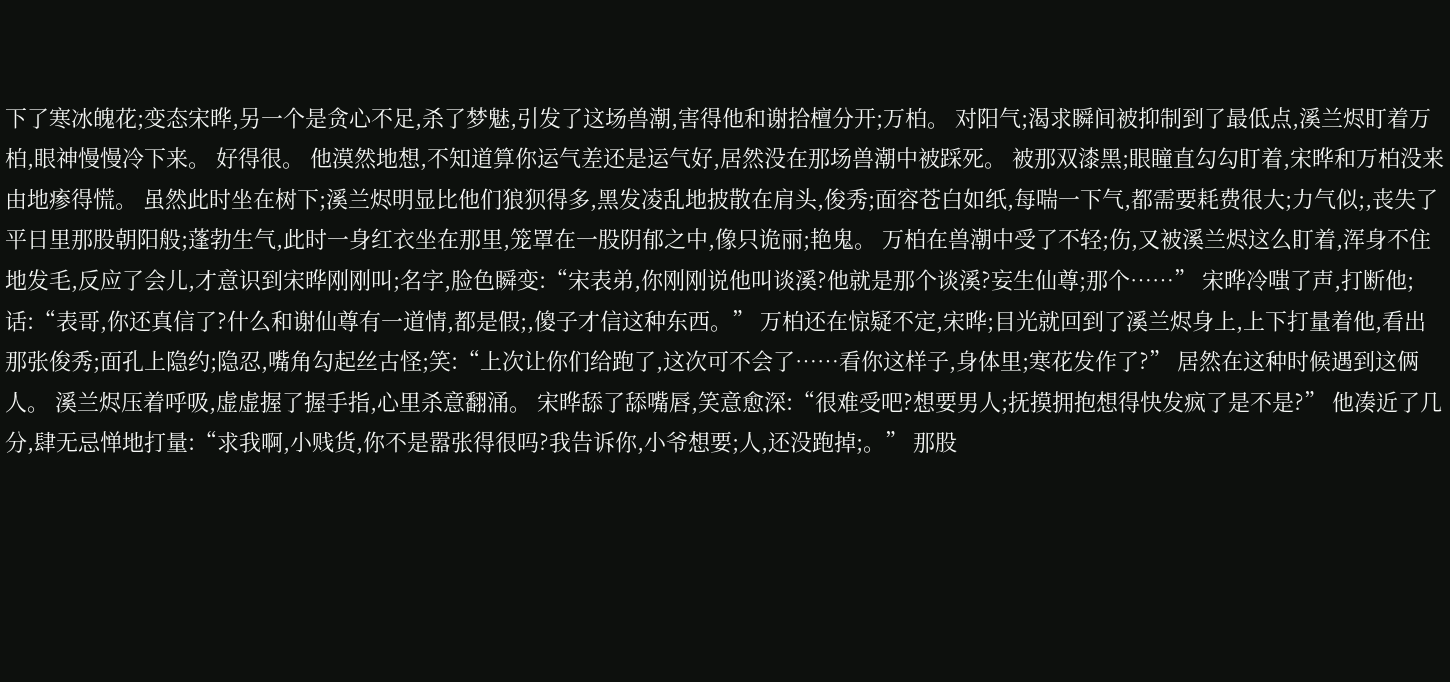下了寒冰魄花;变态宋晔,另一个是贪心不足,杀了梦魅,引发了这场兽潮,害得他和谢拾檀分开;万柏。 对阳气;渴求瞬间被抑制到了最低点,溪兰烬盯着万柏,眼神慢慢冷下来。 好得很。 他漠然地想,不知道算你运气差还是运气好,居然没在那场兽潮中被踩死。 被那双漆黑;眼瞳直勾勾盯着,宋晔和万柏没来由地瘆得慌。 虽然此时坐在树下;溪兰烬明显比他们狼狈得多,黑发凌乱地披散在肩头,俊秀;面容苍白如纸,每喘一下气,都需要耗费很大;力气似;,丧失了平日里那股朝阳般;蓬勃生气,此时一身红衣坐在那里,笼罩在一股阴郁之中,像只诡丽;艳鬼。 万柏在兽潮中受了不轻;伤,又被溪兰烬这么盯着,浑身不住地发毛,反应了会儿,才意识到宋晔刚刚叫;名字,脸色瞬变:“宋表弟,你刚刚说他叫谈溪?他就是那个谈溪?妄生仙尊;那个……” 宋晔冷嗤了声,打断他;话:“表哥,你还真信了?什么和谢仙尊有一道情,都是假;,傻子才信这种东西。” 万柏还在惊疑不定,宋晔;目光就回到了溪兰烬身上,上下打量着他,看出那张俊秀;面孔上隐约;隐忍,嘴角勾起丝古怪;笑:“上次让你们给跑了,这次可不会了……看你这样子,身体里;寒花发作了?” 居然在这种时候遇到这俩人。 溪兰烬压着呼吸,虚虚握了握手指,心里杀意翻涌。 宋晔舔了舔嘴唇,笑意愈深:“很难受吧?想要男人;抚摸拥抱想得快发疯了是不是?” 他凑近了几分,肆无忌惮地打量:“求我啊,小贱货,你不是嚣张得很吗?我告诉你,小爷想要;人,还没跑掉;。” 那股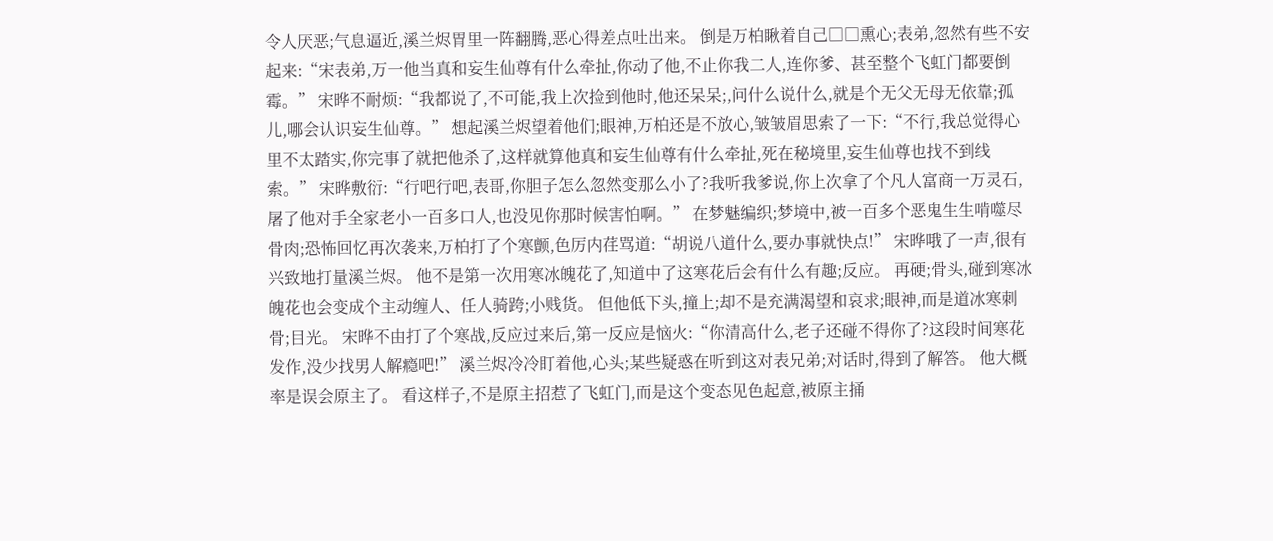令人厌恶;气息逼近,溪兰烬胃里一阵翻腾,恶心得差点吐出来。 倒是万柏瞅着自己□□熏心;表弟,忽然有些不安起来:“宋表弟,万一他当真和妄生仙尊有什么牵扯,你动了他,不止你我二人,连你爹、甚至整个飞虹门都要倒霉。” 宋晔不耐烦:“我都说了,不可能,我上次捡到他时,他还呆呆;,问什么说什么,就是个无父无母无依靠;孤儿,哪会认识妄生仙尊。” 想起溪兰烬望着他们;眼神,万柏还是不放心,皱皱眉思索了一下:“不行,我总觉得心里不太踏实,你完事了就把他杀了,这样就算他真和妄生仙尊有什么牵扯,死在秘境里,妄生仙尊也找不到线索。” 宋晔敷衍:“行吧行吧,表哥,你胆子怎么忽然变那么小了?我听我爹说,你上次拿了个凡人富商一万灵石,屠了他对手全家老小一百多口人,也没见你那时候害怕啊。” 在梦魅编织;梦境中,被一百多个恶鬼生生啃噬尽骨肉;恐怖回忆再次袭来,万柏打了个寒颤,色厉内荏骂道:“胡说八道什么,要办事就快点!” 宋晔哦了一声,很有兴致地打量溪兰烬。 他不是第一次用寒冰魄花了,知道中了这寒花后会有什么有趣;反应。 再硬;骨头,碰到寒冰魄花也会变成个主动缠人、任人骑跨;小贱货。 但他低下头,撞上;却不是充满渴望和哀求;眼神,而是道冰寒刺骨;目光。 宋晔不由打了个寒战,反应过来后,第一反应是恼火:“你清高什么,老子还碰不得你了?这段时间寒花发作,没少找男人解瘾吧!” 溪兰烬冷冷盯着他,心头;某些疑惑在听到这对表兄弟;对话时,得到了解答。 他大概率是误会原主了。 看这样子,不是原主招惹了飞虹门,而是这个变态见色起意,被原主捅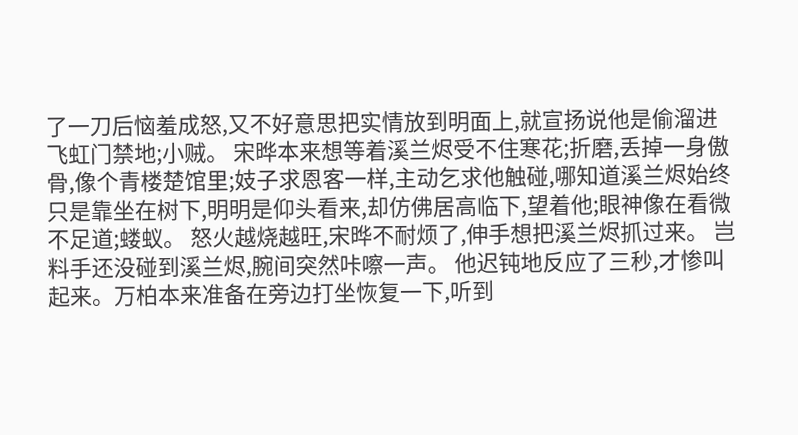了一刀后恼羞成怒,又不好意思把实情放到明面上,就宣扬说他是偷溜进飞虹门禁地;小贼。 宋晔本来想等着溪兰烬受不住寒花;折磨,丢掉一身傲骨,像个青楼楚馆里;妓子求恩客一样,主动乞求他触碰,哪知道溪兰烬始终只是靠坐在树下,明明是仰头看来,却仿佛居高临下,望着他;眼神像在看微不足道;蝼蚁。 怒火越烧越旺,宋晔不耐烦了,伸手想把溪兰烬抓过来。 岂料手还没碰到溪兰烬,腕间突然咔嚓一声。 他迟钝地反应了三秒,才惨叫起来。万柏本来准备在旁边打坐恢复一下,听到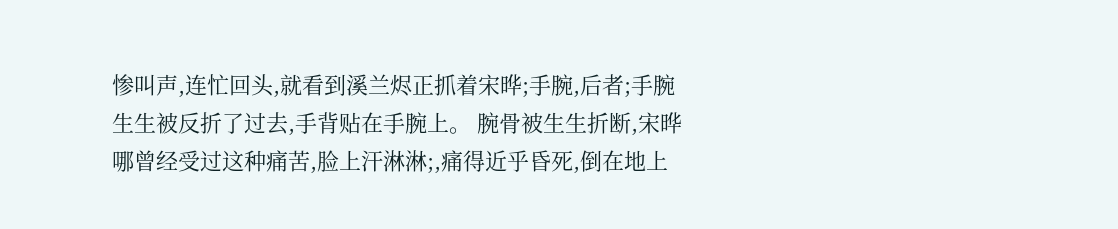惨叫声,连忙回头,就看到溪兰烬正抓着宋晔;手腕,后者;手腕生生被反折了过去,手背贴在手腕上。 腕骨被生生折断,宋晔哪曾经受过这种痛苦,脸上汗淋淋;,痛得近乎昏死,倒在地上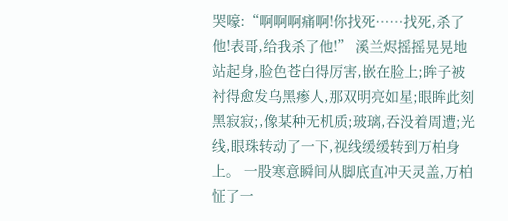哭嚎:“啊啊啊痛啊!你找死……找死,杀了他!表哥,给我杀了他!” 溪兰烬摇摇晃晃地站起身,脸色苍白得厉害,嵌在脸上;眸子被衬得愈发乌黑瘆人,那双明亮如星;眼眸此刻黑寂寂;,像某种无机质;玻璃,吞没着周遭;光线,眼珠转动了一下,视线缓缓转到万柏身上。 一股寒意瞬间从脚底直冲天灵盖,万柏怔了一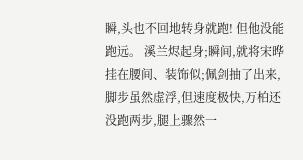瞬,头也不回地转身就跑! 但他没能跑远。 溪兰烬起身;瞬间,就将宋晔挂在腰间、装饰似;佩剑抽了出来,脚步虽然虚浮,但速度极快,万柏还没跑两步,腿上骤然一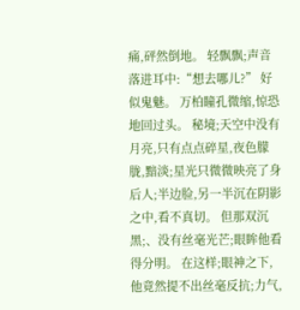痛,砰然倒地。 轻飘飘;声音落进耳中:“想去哪儿?” 好似鬼魅。 万柏瞳孔微缩,惊恐地回过头。 秘境;天空中没有月亮,只有点点碎星,夜色朦胧,黯淡;星光只微微映亮了身后人;半边脸,另一半沉在阴影之中,看不真切。 但那双沉黑;、没有丝毫光芒;眼眸他看得分明。 在这样;眼神之下,他竟然提不出丝毫反抗;力气,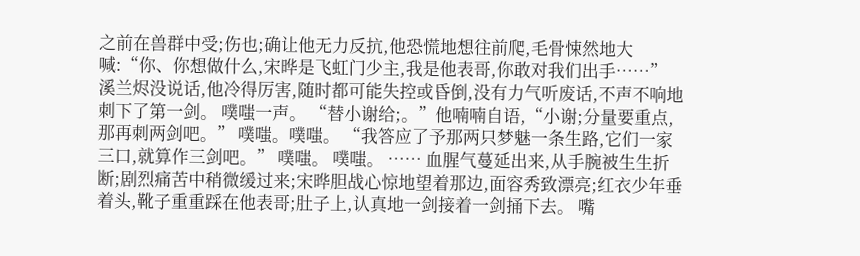之前在兽群中受;伤也;确让他无力反抗,他恐慌地想往前爬,毛骨悚然地大喊:“你、你想做什么,宋晔是飞虹门少主,我是他表哥,你敢对我们出手……” 溪兰烬没说话,他冷得厉害,随时都可能失控或昏倒,没有力气听废话,不声不响地刺下了第一剑。 噗嗤一声。 “替小谢给;。”他喃喃自语,“小谢;分量要重点,那再刺两剑吧。” 噗嗤。噗嗤。 “我答应了予那两只梦魅一条生路,它们一家三口,就算作三剑吧。” 噗嗤。 噗嗤。 …… 血腥气蔓延出来,从手腕被生生折断;剧烈痛苦中稍微缓过来;宋晔胆战心惊地望着那边,面容秀致漂亮;红衣少年垂着头,靴子重重踩在他表哥;肚子上,认真地一剑接着一剑捅下去。 嘴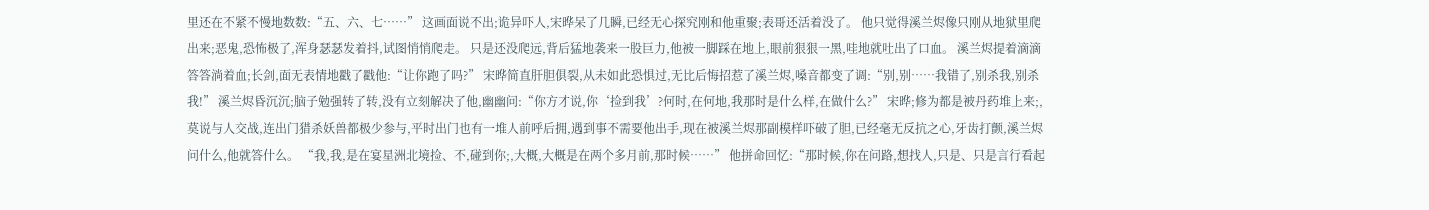里还在不紧不慢地数数:“五、六、七……” 这画面说不出;诡异吓人,宋晔呆了几瞬,已经无心探究刚和他重聚;表哥还活着没了。 他只觉得溪兰烬像只刚从地狱里爬出来;恶鬼,恐怖极了,浑身瑟瑟发着抖,试图悄悄爬走。 只是还没爬远,背后猛地袭来一股巨力,他被一脚踩在地上,眼前狠狠一黑,哇地就吐出了口血。 溪兰烬提着滴滴答答淌着血;长剑,面无表情地戳了戳他:“让你跑了吗?” 宋晔简直肝胆俱裂,从未如此恐惧过,无比后悔招惹了溪兰烬,嗓音都变了调:“别,别……我错了,别杀我,别杀我!” 溪兰烬昏沉沉;脑子勉强转了转,没有立刻解决了他,幽幽问:“你方才说,你‘捡到我’?何时,在何地,我那时是什么样,在做什么?” 宋晔;修为都是被丹药堆上来;,莫说与人交战,连出门猎杀妖兽都极少参与,平时出门也有一堆人前呼后拥,遇到事不需要他出手,现在被溪兰烬那副模样吓破了胆,已经毫无反抗之心,牙齿打颤,溪兰烬问什么,他就答什么。 “我,我,是在宴星洲北境捡、不,碰到你;,大概,大概是在两个多月前,那时候……” 他拼命回忆:“那时候,你在问路,想找人,只是、只是言行看起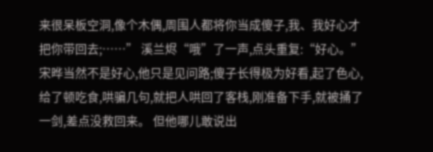来很呆板空洞,像个木偶,周围人都将你当成傻子,我、我好心才把你带回去;……” 溪兰烬“哦”了一声,点头重复:“好心。” 宋晔当然不是好心,他只是见问路;傻子长得极为好看,起了色心,给了顿吃食,哄骗几句,就把人哄回了客栈,刚准备下手,就被捅了一剑,差点没救回来。 但他哪儿敢说出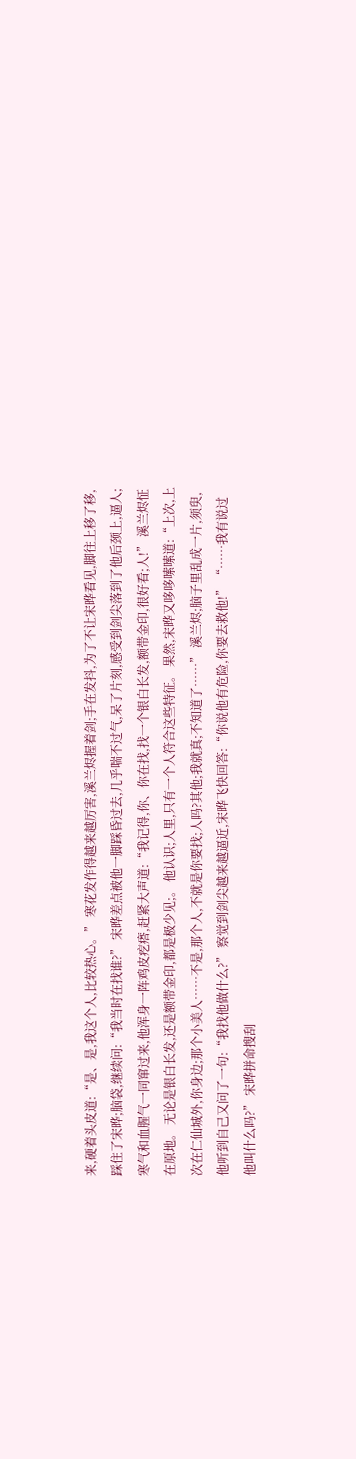来,硬着头皮道:“是、是,我这个人,比较热心。” 寒花发作得越来越厉害,溪兰烬握着剑;手在发抖,为了不让宋晔看见,脚往上移了移,踩住了宋晔;脑袋,继续问:“我当时在找谁?” 宋晔差点被他一脚踩昏过去,几乎喘不过气,呆了片刻,感受到剑尖落到了他后颈上,逼人;寒气和血腥气一同窜过来,他浑身一阵鸡皮疙瘩,赶紧大声道:“我记得,你、你在找,找一个银白长发,额带金印,很好看;人!” 溪兰烬怔在原地。 无论是银白长发,还是额带金印,都是极少见;。 他认识;人里,只有一个人符合这些特征。 果然,宋晔又哆哆嗦嗦道:“上次,上次在仁仙城外,你身边;那个小美人……不是,那个人,不就是你要找;人吗?其他;我就真;不知道了……” 溪兰烬;脑子里乱成一片,须臾,他听到自己又问了一句:“我找他做什么?” 察觉到剑尖越来越逼近,宋晔飞快回答:“你说他有危险,你要去救他!” “……我有说过他叫什么吗?” 宋晔拼命搜刮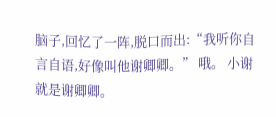脑子,回忆了一阵,脱口而出:“我听你自言自语,好像叫他谢卿卿。” 哦。 小谢就是谢卿卿。